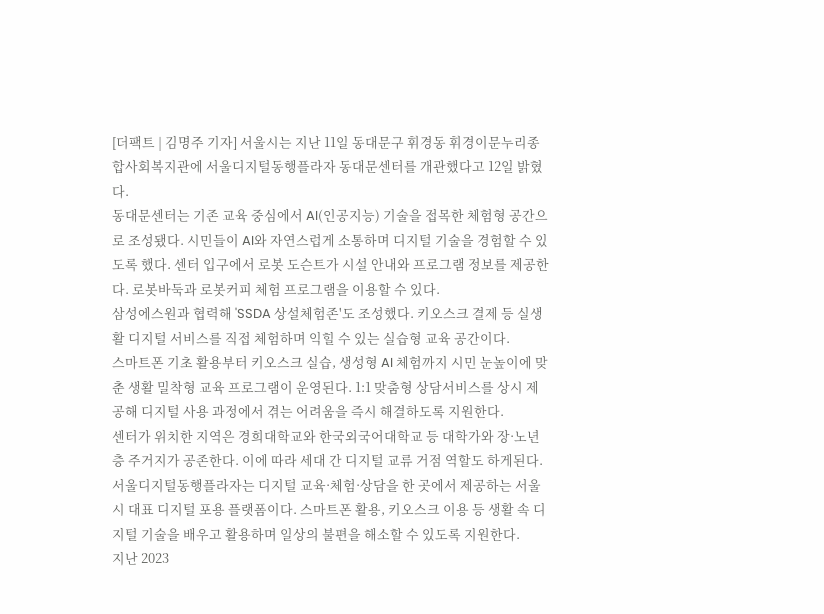[더팩트 | 김명주 기자] 서울시는 지난 11일 동대문구 휘경동 휘경이문누리종합사회복지관에 서울디지털동행플라자 동대문센터를 개관했다고 12일 밝혔다.
동대문센터는 기존 교육 중심에서 AI(인공지능) 기술을 접목한 체험형 공간으로 조성됐다. 시민들이 AI와 자연스럽게 소통하며 디지털 기술을 경험할 수 있도록 했다. 센터 입구에서 로봇 도슨트가 시설 안내와 프로그램 정보를 제공한다. 로봇바둑과 로봇커피 체험 프로그램을 이용할 수 있다.
삼성에스원과 협력해 'SSDA 상설체험존'도 조성했다. 키오스크 결제 등 실생활 디지털 서비스를 직접 체험하며 익힐 수 있는 실습형 교육 공간이다.
스마트폰 기초 활용부터 키오스크 실습, 생성형 AI 체험까지 시민 눈높이에 맞춘 생활 밀착형 교육 프로그램이 운영된다. 1:1 맞춤형 상담서비스를 상시 제공해 디지털 사용 과정에서 겪는 어려움을 즉시 해결하도록 지원한다.
센터가 위치한 지역은 경희대학교와 한국외국어대학교 등 대학가와 장·노년층 주거지가 공존한다. 이에 따라 세대 간 디지털 교류 거점 역할도 하게된다.
서울디지털동행플라자는 디지털 교육·체험·상담을 한 곳에서 제공하는 서울시 대표 디지털 포용 플랫폼이다. 스마트폰 활용, 키오스크 이용 등 생활 속 디지털 기술을 배우고 활용하며 일상의 불편을 해소할 수 있도록 지원한다.
지난 2023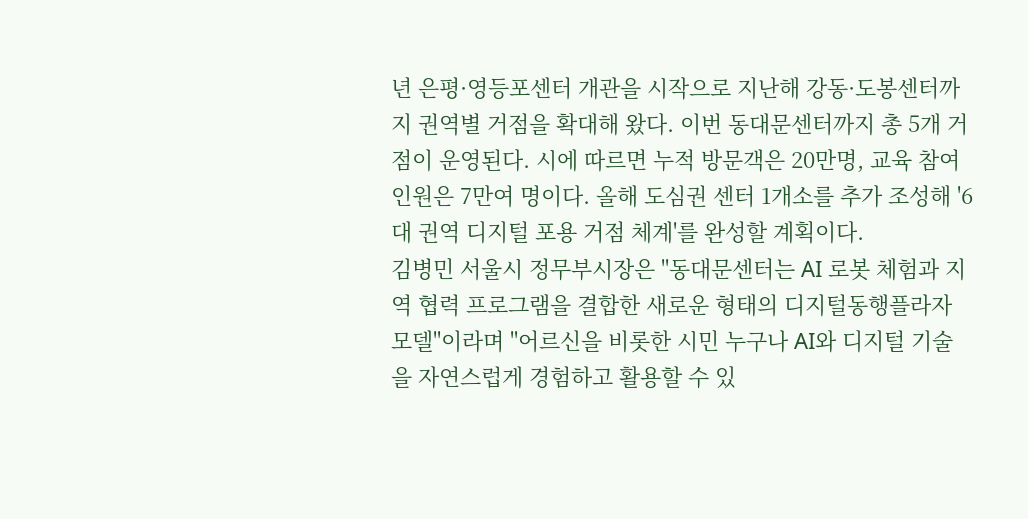년 은평·영등포센터 개관을 시작으로 지난해 강동·도봉센터까지 권역별 거점을 확대해 왔다. 이번 동대문센터까지 총 5개 거점이 운영된다. 시에 따르면 누적 방문객은 20만명, 교육 참여 인원은 7만여 명이다. 올해 도심권 센터 1개소를 추가 조성해 '6대 권역 디지털 포용 거점 체계'를 완성할 계획이다.
김병민 서울시 정무부시장은 "동대문센터는 AI 로봇 체험과 지역 협력 프로그램을 결합한 새로운 형태의 디지털동행플라자 모델"이라며 "어르신을 비롯한 시민 누구나 AI와 디지털 기술을 자연스럽게 경험하고 활용할 수 있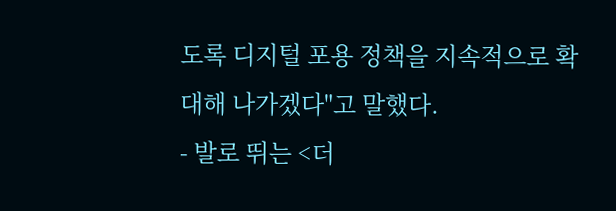도록 디지털 포용 정책을 지속적으로 확대해 나가겠다"고 말했다.
- 발로 뛰는 <더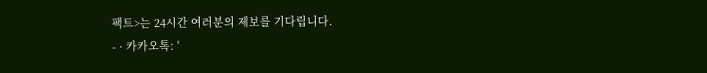팩트>는 24시간 여러분의 제보를 기다립니다.
- · 카카오톡: '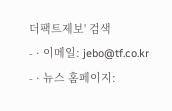더팩트제보' 검색
- · 이메일: jebo@tf.co.kr
- · 뉴스 홈페이지: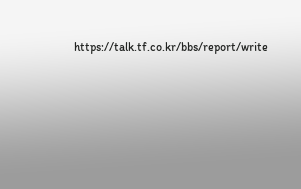https://talk.tf.co.kr/bbs/report/write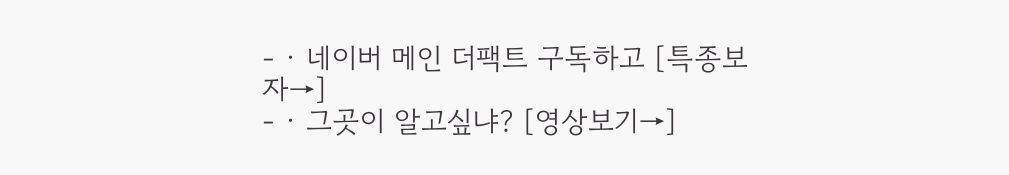- · 네이버 메인 더팩트 구독하고 [특종보자→]
- · 그곳이 알고싶냐? [영상보기→]